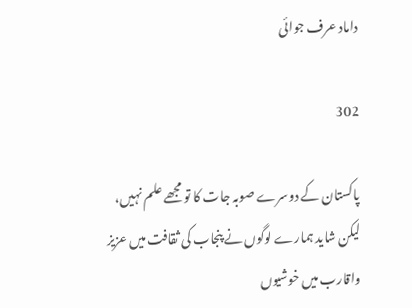داماد عرف جوائی

302

پاکستان کے دوسرے صوبہ جات کا تو مجھے علم نہیں، لیکن شاید ہمارے لوگوں نے پنجاب کی ثقافت میں عزیز واقارب میں خوشیوں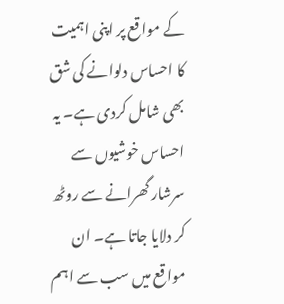کے مواقع پر اپنی اہمیت کا احساس دلوانے کی شق بھی شامل کردی ہے۔ یہ احساس خوشیوں سے سرشار گھرانے سے روٹھ کر دلایا جاتا ہے۔ ان مواقع میں سب سے اہم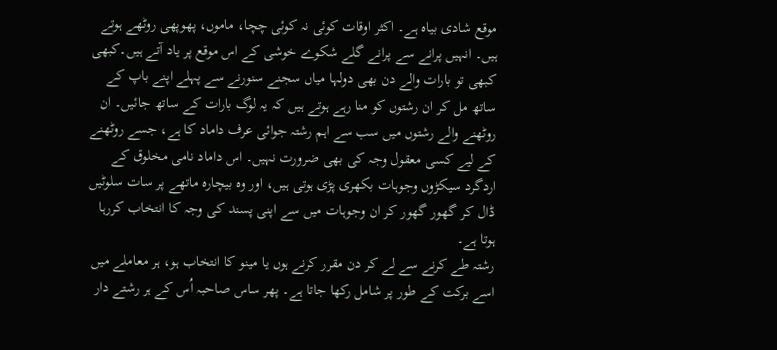موقع شادی بیاہ ہے۔ اکثر اوقات کوئی نہ کوئی چچا، ماموں، پھوپھی روٹھے ہوتے ہیں۔ انہیں پرانے سے پرانے گلے شکوے خوشی کے اس موقع پر یاد آتے ہیں۔کبھی کبھی تو بارات والے دن بھی دولہا میاں سجنے سنورنے سے پہلے اپنے باپ کے ساتھ مل کر ان رشتوں کو منا رہے ہوتے ہیں کہ یہ لوگ بارات کے ساتھ جائیں۔ ان روٹھنے والے رشتوں میں سب سے اہم رشتہ جوائی عرف داماد کا ہے، جسے روٹھنے کے لیے کسی معقول وجہ کی بھی ضرورت نہیں۔ اس داماد نامی مخلوق کے اردگرد سیکڑوں وجوہات بکھری پڑی ہوتی ہیں، اور وہ بیچارہ ماتھے پر سات سلوٹیں ڈال کر گھور گھور کر ان وجوہات میں سے اپنی پسند کی وجہ کا انتخاب کررہا ہوتا ہے۔
رشتہ طے کرنے سے لے کر دن مقرر کرنے ہوں یا مینو کا انتخاب ہو، ہر معاملے میں اسے برکت کے طور پر شامل رکھا جاتا ہے۔ پھر ساس صاحبہ اُس کے ہر رشتے دار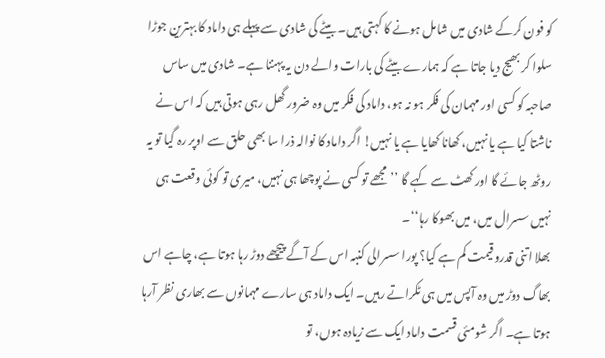کو فون کرکے شادی میں شامل ہونے کا کہتی ہیں۔ بیٹے کی شادی سے پہلے ہی داماد کا بہترین جوڑا سلوا کر بھیج دیا جاتا ہے کہ ہمارے بیٹے کی بارات والے دن یہ پہننا ہے۔ شادی میں ساس صاحبہ کو کسی اور مہمان کی فکر ہو نہ ہو، داماد کی فکر میں وہ ضرور گھل رہی ہوتی ہیں کہ اس نے ناشتا کیا ہے یا نہیں، کھانا کھایا ہے یا نہیں! اگر داماد کا نوالہ ذرا سا بھی حلق سے اوپر رہ گیا تو یہ روٹھ جائے گا اور کھٹ سے کہے گا ’’مجھے تو کسی نے پوچھا ہی نہیں، میری تو کوئی وقعت ہی نہیں سسرال میں، میں بھوکا رہا‘‘۔
بھلا اتنی قدروقیمت کم ہے کیا؟ پورا سسرالی کنبہ اس کے آگے پیچھے دوڑ رہا ہوتا ہے، چاہے اس بھاگ دوڑ میں وہ آپس میں ہی ٹکراتے رہیں۔ ایک داماد ہی سارے مہمانوں سے بھاری نظر آرہا ہوتا ہے۔ اگر شومئی قسمت داماد ایک سے زیادہ ہوں، تو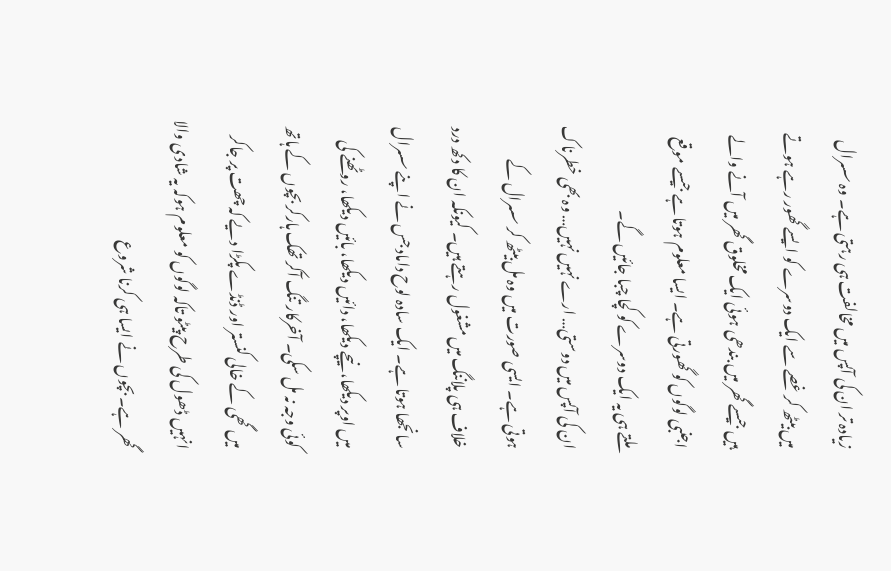زیادہ تر ان کی آپس میں مخالفت ہی رہتی ہے۔ وہ سسرال میں بیٹھ کر غصے سے ایک دوسرے کو ایسے گھور رہے ہوتے ہیں جیسے گھر میں بندھی ہوئی ایک مخلوق گھر میں آنے والے اجنبی لوگوں کو گھورتی ہے۔ ایسا معلوم ہوتا ہے جیسے موقع ملتے ہی یہ ایک دوسرے کو کچا چبا جائیں گے۔
ان کی آپس میں دوستی… ارے نہیں نہیں… وہ بھی خطرناک ہوتی ہے۔ ایسی صورت میں وہ مل بیٹھ کر سسرال کے خلاف ہی پلاننگ میں مشغول رہتے ہیں۔ کیونکہ ان کا دکھ درد سانجھا ہوتا ہے۔ ایک سادہ لوح داماد جس نے اپنے سسرال میں اوپر دیکھا، نیچے دیکھا، دائیں دیکھا، بائیں دیکھا، روٹھنے کی کوئی وجہ نہ مل سکی۔ آخرکار تنگ آکر تھک ہارکر بچوں کے ہاتھ میں گھی کے خالی کنستر اور ڈنڈے پکڑا دیے کہ چھت پر جاکر انہیں ڈھول کی طرح پیٹو تاکہ لوگوں کو معلوم ہوکہ یہ شادی والا گھر ہے۔ بچوں نے ایسا ہی کرنا شروع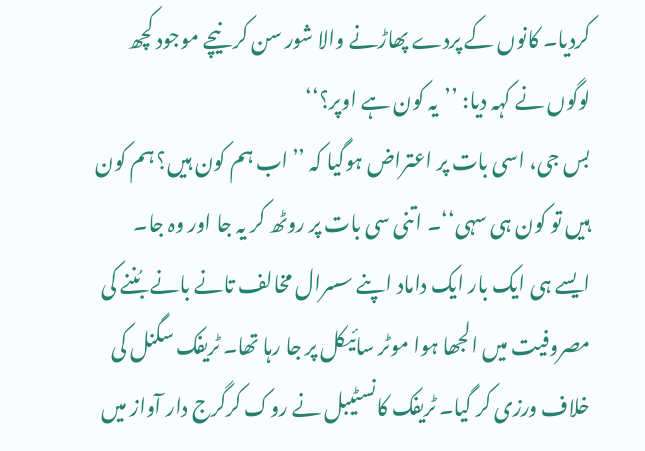کردیا۔ کانوں کے پردے پھاڑنے والا شور سن کر نیچے موجود کچھ لوگوں نے کہہ دیا: ’’یہ کون ہے اوپر؟‘‘
بس جی، اسی بات پر اعتراض ہوگیا کہ ’’اب ہم کون ہیں؟ ہم کون ہیں تو کون ہی سہی‘‘۔ اتنی سی بات پر روٹھ کر یہ جا اور وہ جا۔
ایسے ہی ایک بار ایک داماد اپنے سسرال مخالف تانے بانے بُننے کی مصروفیت میں الجھا ہوا موٹر سائیکل پر جا رہا تھا۔ ٹریفک سگنل کی خلاف ورزی کر گیا۔ ٹریفک کانسٹیبل نے روک کرگرج دار آواز میں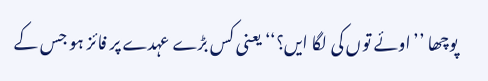پوچھا ’’اوئے توں کی لگا ایں؟‘‘ یعنی کس بڑے عہدے پر فائز ہو جس کے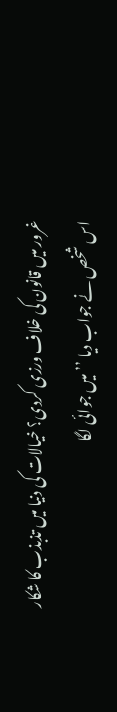غرور میں قانون کی خلاف ورزی کردی؟ خیالات کی دنیا میں تذبذب کا شکار اس شخص نے جواب دیا ’’ میں جوائی لگا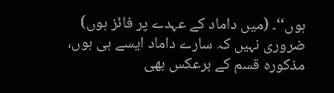ہوں‘‘۔ (میں داماد کے عہدے پر فائز ہوں)
ضروری نہیں کہ سارے داماد ایسے ہی ہوں، مذکورہ قسم کے برعکس بھی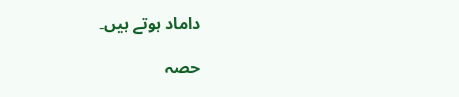داماد ہوتے ہیں۔

حصہ